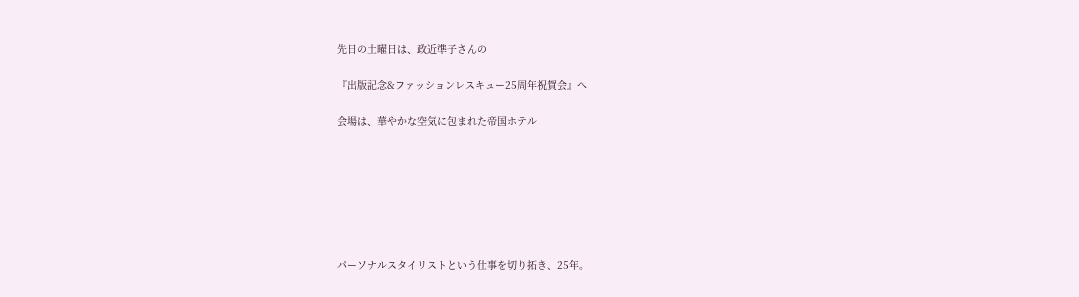先日の土曜日は、政近準子さんの

『出版記念&ファッションレスキュー25周年祝賀会』へ

会場は、華やかな空気に包まれた帝国ホテル







パーソナルスタイリストという仕事を切り拓き、25年。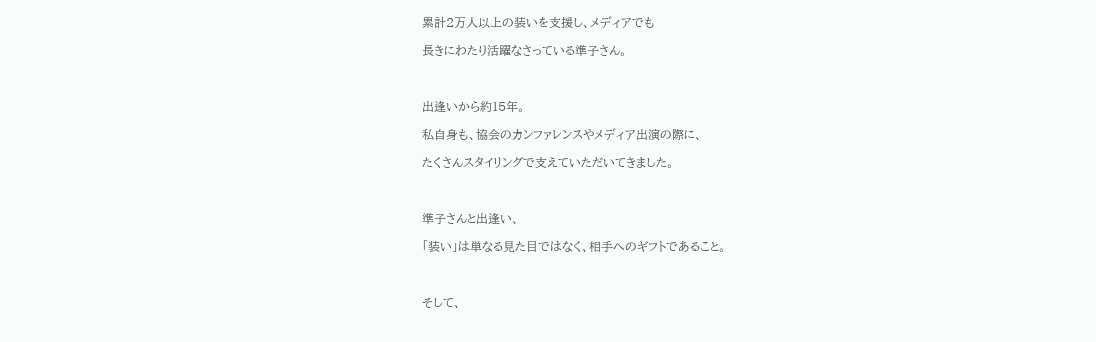累計2万人以上の装いを支援し、メディアでも

長きにわたり活躍なさっている準子さん。



出逢いから約15年。

私自身も、協会のカンファレンスやメディア出演の際に、

たくさんスタイリングで支えていただいてきました。



準子さんと出逢い、

「装い」は単なる見た目ではなく、相手へのギフトであること。



そして、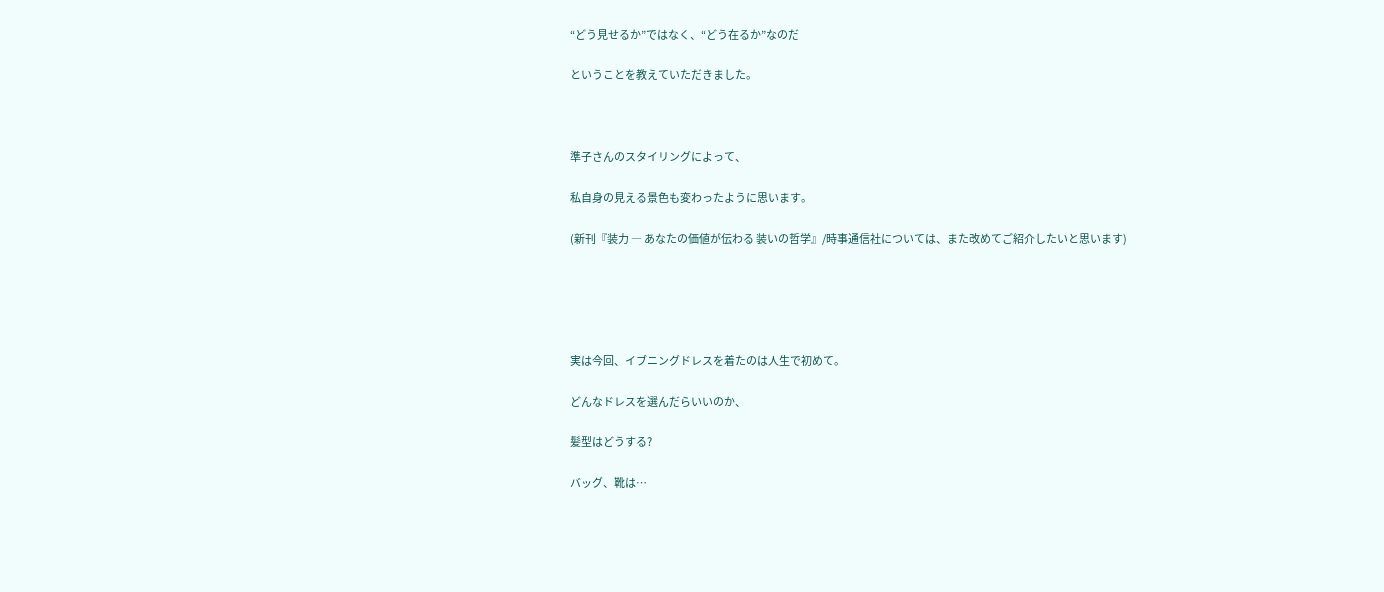“どう見せるか”ではなく、“どう在るか”なのだ

ということを教えていただきました。



準子さんのスタイリングによって、

私自身の見える景色も変わったように思います。

(新刊『装力 ― あなたの価値が伝わる 装いの哲学』/時事通信社については、また改めてご紹介したいと思います)





実は今回、イブニングドレスを着たのは人生で初めて。

どんなドレスを選んだらいいのか、

髪型はどうする?

バッグ、靴は…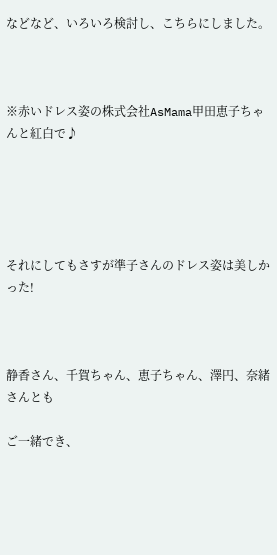などなど、いろいろ検討し、こちらにしました。



※赤いドレス姿の株式会社AsMama甲田恵子ちゃんと紅白で♪





それにしてもさすが準子さんのドレス姿は美しかった!



静香さん、千賀ちゃん、恵子ちゃん、澤円、奈緒さんとも

ご一緒でき、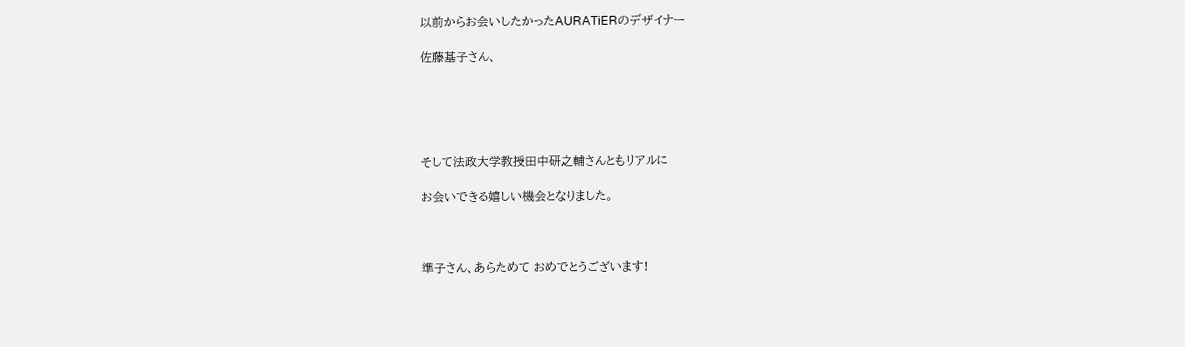以前からお会いしたかったAURATiERのデザイナー

佐藤基子さん、





そして法政大学教授田中研之輔さんともリアルに

お会いできる嬉しい機会となりました。



準子さん、あらためて おめでとうございます!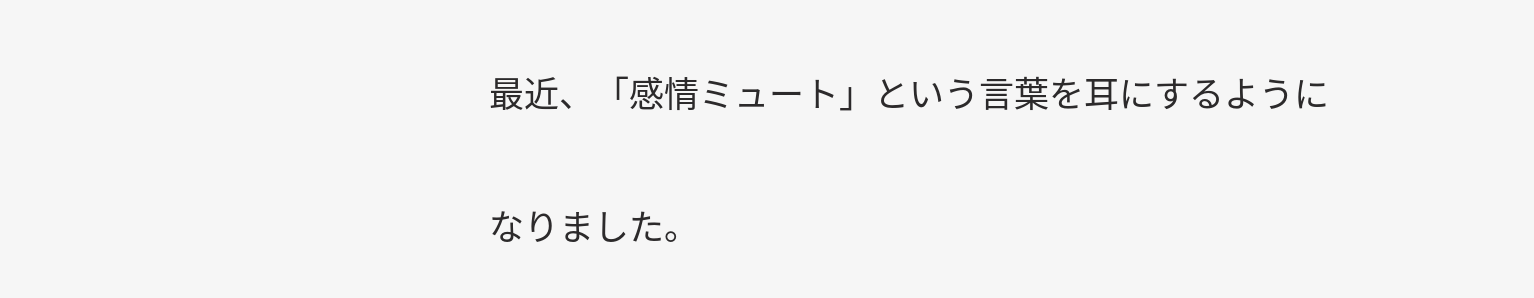最近、「感情ミュート」という言葉を耳にするように

なりました。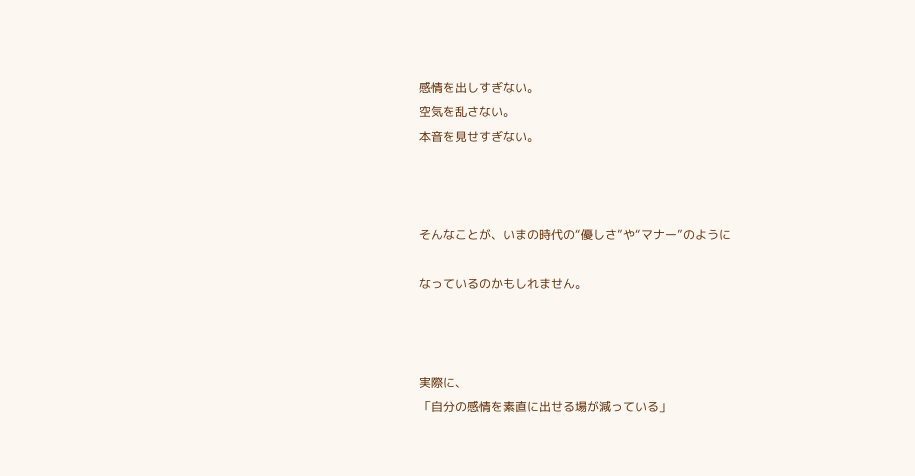感情を出しすぎない。
空気を乱さない。
本音を見せすぎない。



そんなことが、いまの時代の“優しさ”や“マナー”のように

なっているのかもしれません。



実際に、
「自分の感情を素直に出せる場が減っている」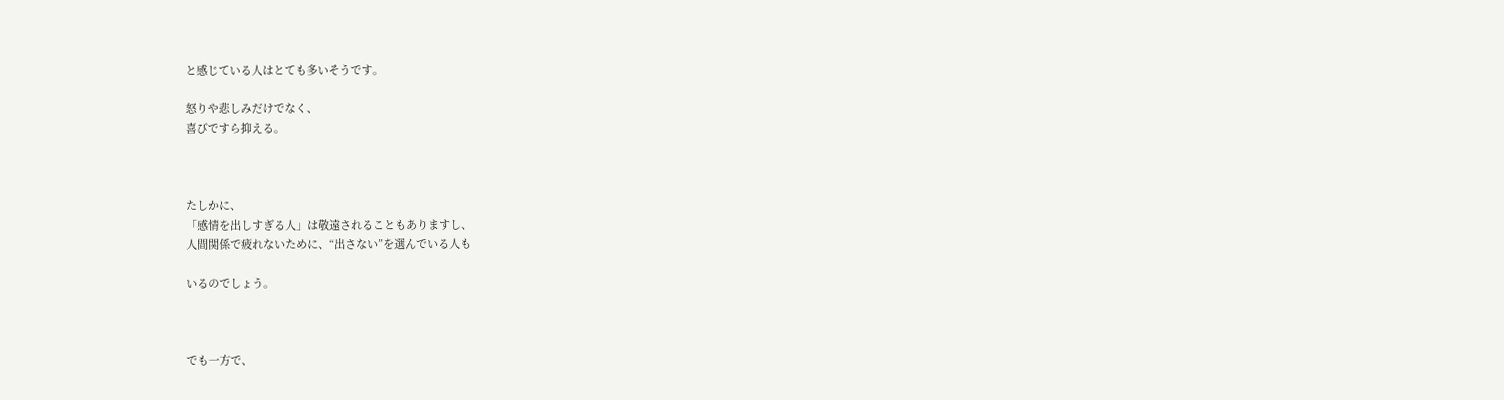と感じている人はとても多いそうです。

怒りや悲しみだけでなく、
喜びですら抑える。



たしかに、
「感情を出しすぎる人」は敬遠されることもありますし、
人間関係で疲れないために、“出さない”を選んでいる人も

いるのでしょう。



でも一方で、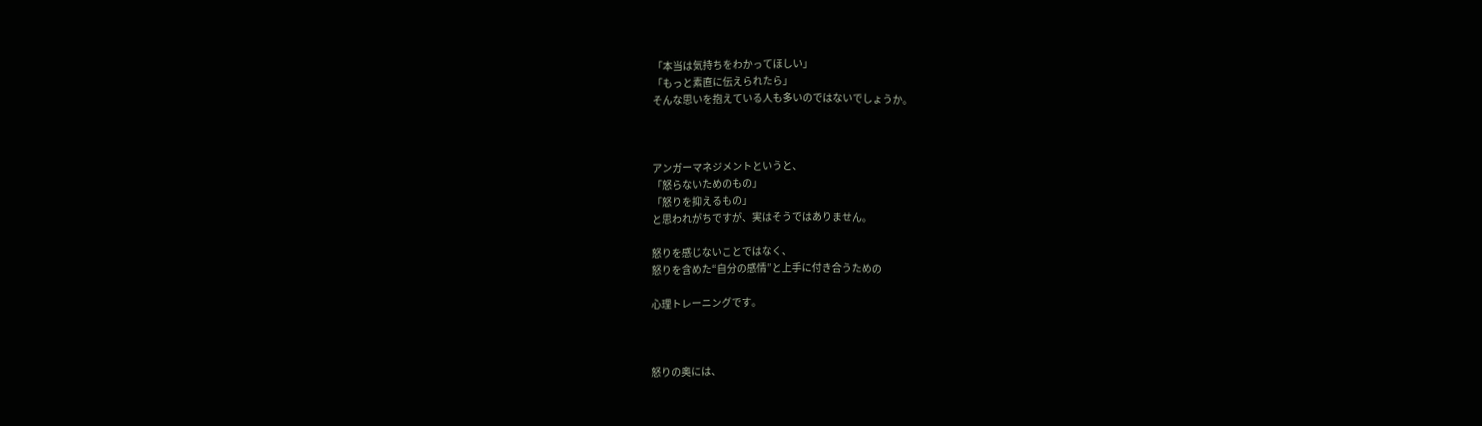「本当は気持ちをわかってほしい」
「もっと素直に伝えられたら」
そんな思いを抱えている人も多いのではないでしょうか。



アンガーマネジメントというと、
「怒らないためのもの」
「怒りを抑えるもの」
と思われがちですが、実はそうではありません。

怒りを感じないことではなく、
怒りを含めた“自分の感情”と上手に付き合うための

心理トレーニングです。



怒りの奥には、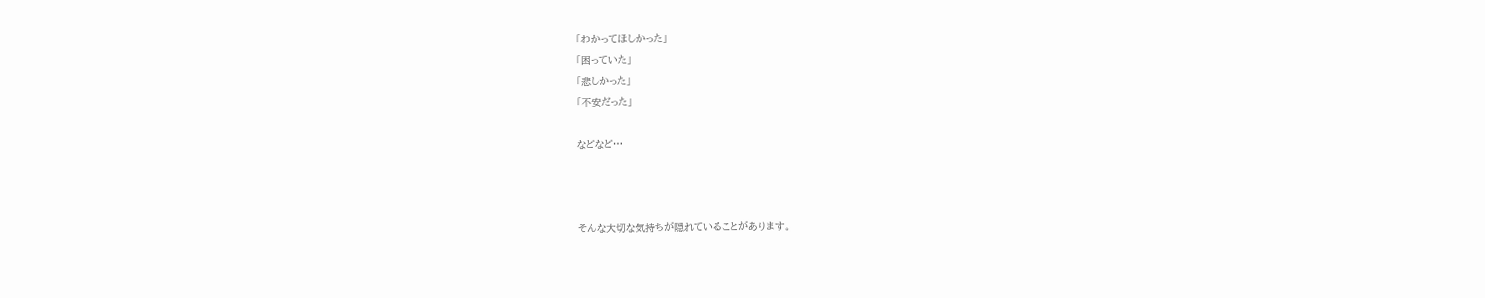「わかってほしかった」
「困っていた」
「悲しかった」
「不安だった」

などなど…



そんな大切な気持ちが隠れていることがあります。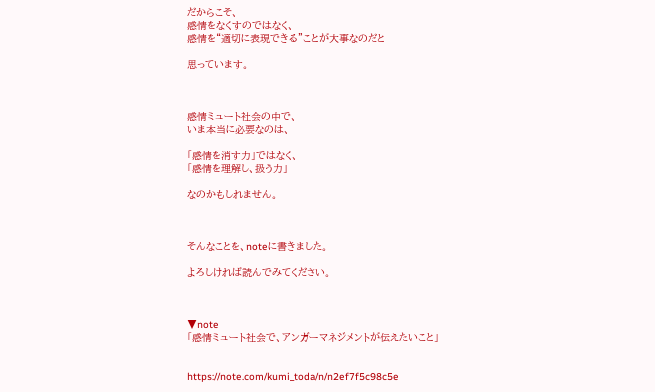だからこそ、
感情をなくすのではなく、
感情を“適切に表現できる”ことが大事なのだと

思っています。



感情ミュート社会の中で、
いま本当に必要なのは、

「感情を消す力」ではなく、
「感情を理解し、扱う力」

なのかもしれません。



そんなことを、noteに書きました。

よろしければ読んでみてください。



▼note
「感情ミュート社会で、アンガーマネジメントが伝えたいこと」


https://note.com/kumi_toda/n/n2ef7f5c98c5e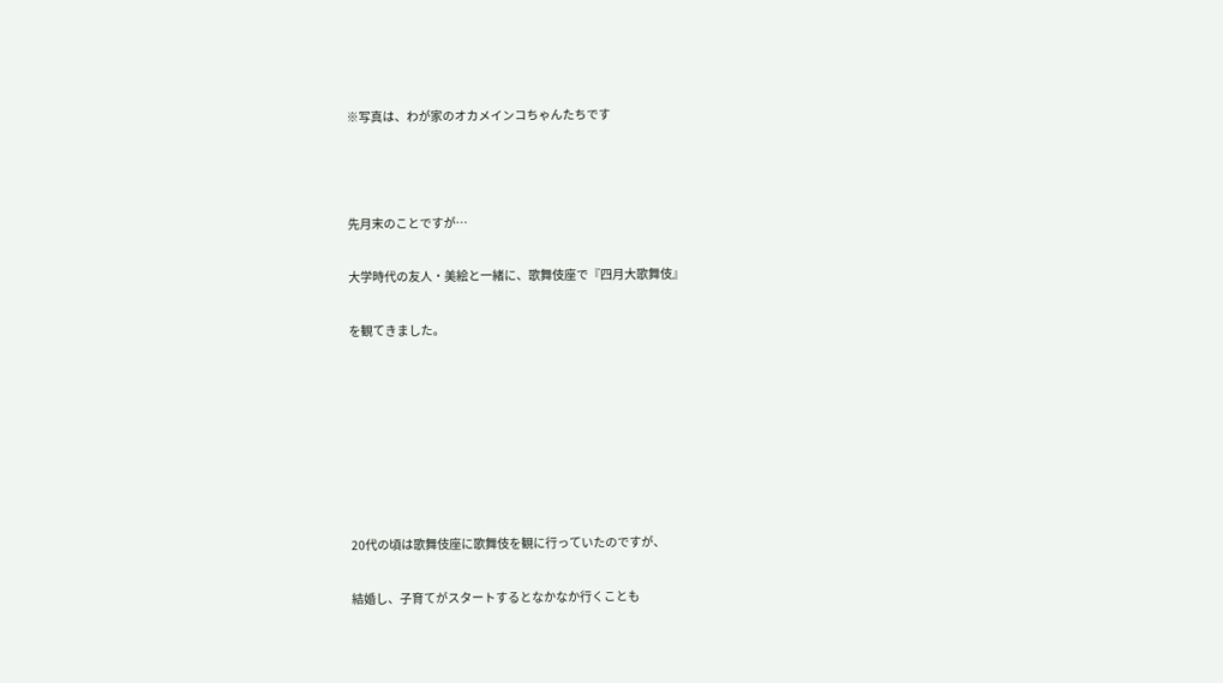※写真は、わが家のオカメインコちゃんたちです



先月末のことですが…

大学時代の友人・美絵と一緒に、歌舞伎座で『四月大歌舞伎』

を観てきました。







20代の頃は歌舞伎座に歌舞伎を観に行っていたのですが、

結婚し、子育てがスタートするとなかなか行くことも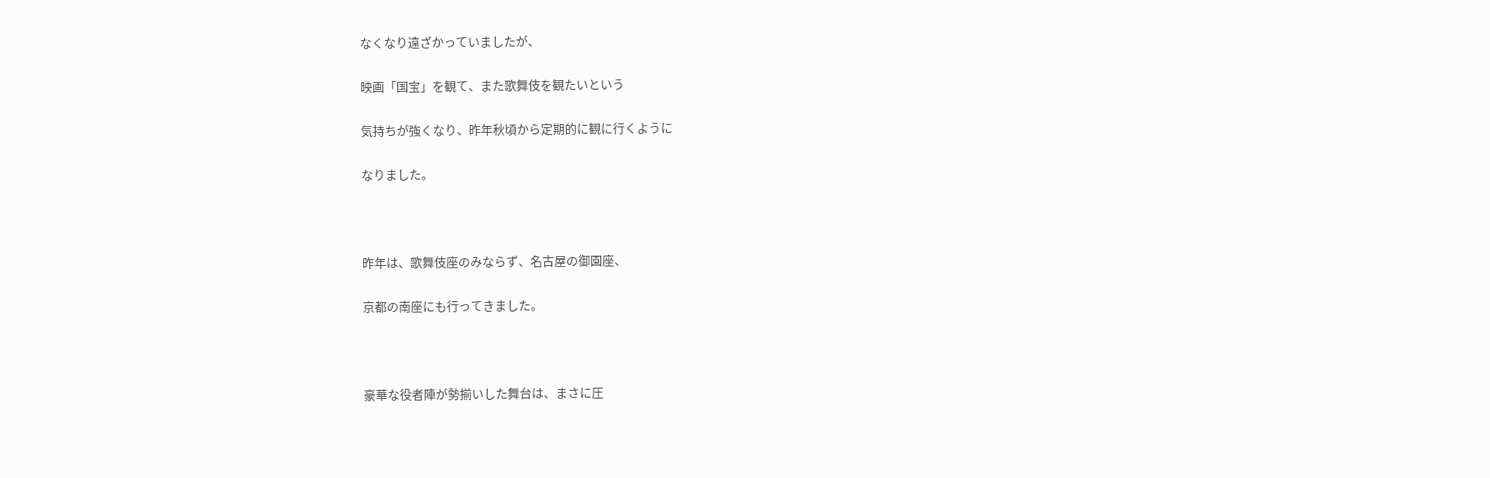なくなり遠ざかっていましたが、

映画「国宝」を観て、また歌舞伎を観たいという

気持ちが強くなり、昨年秋頃から定期的に観に行くように

なりました。



昨年は、歌舞伎座のみならず、名古屋の御園座、

京都の南座にも行ってきました。



豪華な役者陣が勢揃いした舞台は、まさに圧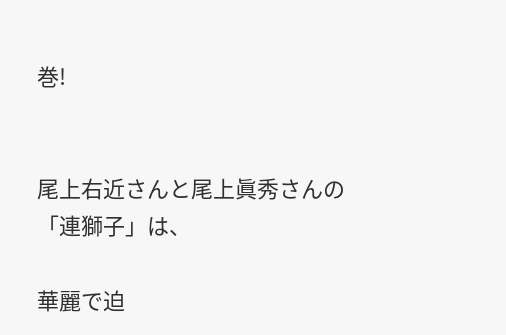巻!


尾上右近さんと尾上眞秀さんの「連獅子」は、

華麗で迫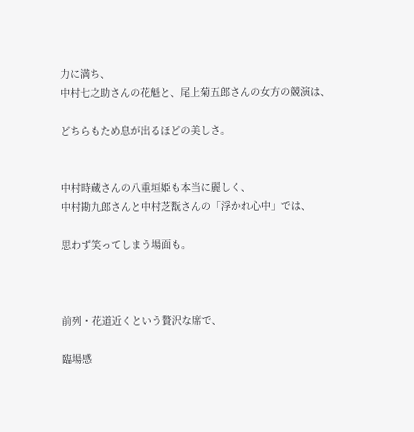力に満ち、
中村七之助さんの花魁と、尾上菊五郎さんの女方の競演は、

どちらもため息が出るほどの美しさ。


中村時蔵さんの八重垣姫も本当に麗しく、
中村勘九郎さんと中村芝翫さんの「浮かれ心中」では、

思わず笑ってしまう場面も。



前列・花道近くという贅沢な席で、

臨場感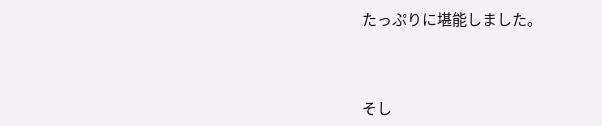たっぷりに堪能しました。



そし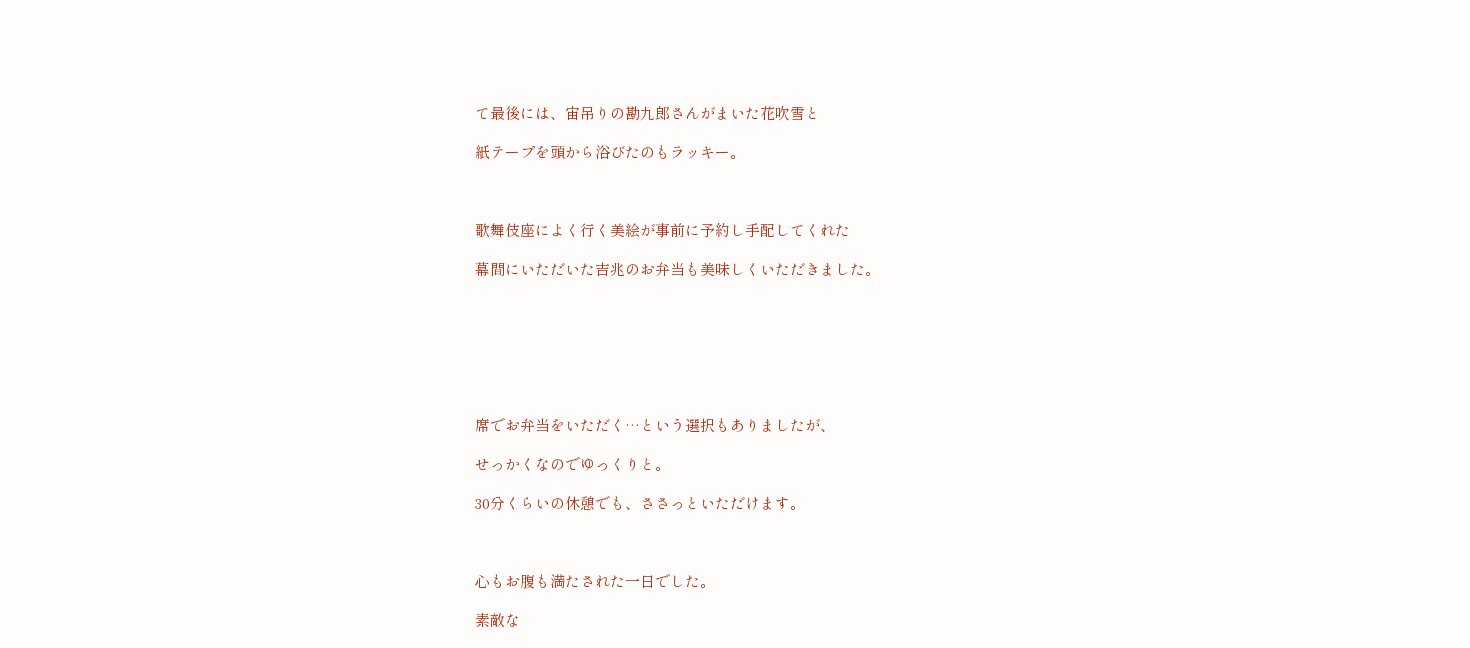て最後には、宙吊りの勘九郎さんがまいた花吹雪と

紙テープを頭から浴びたのもラッキー。



歌舞伎座によく行く美絵が事前に予約し手配してくれた

幕間にいただいた吉兆のお弁当も美味しくいただきました。







席でお弁当をいただく…という選択もありましたが、

せっかくなのでゆっくりと。

30分くらいの休憩でも、ささっといただけます。



心もお腹も満たされた一日でした。

素敵な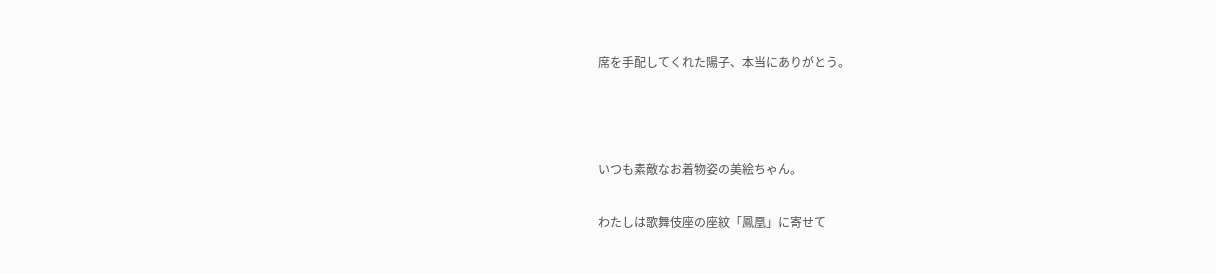席を手配してくれた陽子、本当にありがとう。



いつも素敵なお着物姿の美絵ちゃん。

わたしは歌舞伎座の座紋「鳳凰」に寄せて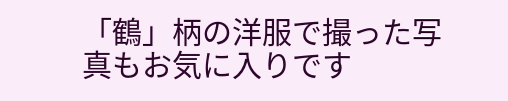「鶴」柄の洋服で撮った写真もお気に入りです